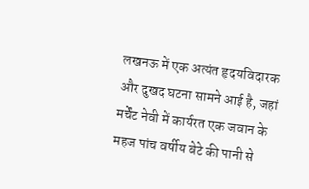लखनऊ में एक अत्यंत हृदयविदारक और दुखद घटना सामने आई है, जहां मर्चेंट नेवी में कार्यरत एक जवान के महज पांच वर्षीय बेटे की पानी से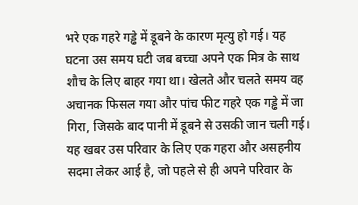भरे एक गहरे गड्ढे में डूबने के कारण मृत्यु हो गई। यह घटना उस समय घटी जब बच्चा अपने एक मित्र के साथ शौच के लिए बाहर गया था। खेलते और चलते समय वह अचानक फिसल गया और पांच फीट गहरे एक गड्ढे में जा गिरा, जिसके बाद पानी में डूबने से उसकी जान चली गई। यह खबर उस परिवार के लिए एक गहरा और असहनीय सदमा लेकर आई है, जो पहले से ही अपने परिवार के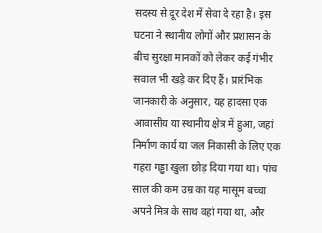सदस्य से दूर देश में सेवा दे रहा है। इस घटना ने स्थानीय लोगों और प्रशासन के बीच सुरक्षा मानकों को लेकर कई गंभीर सवाल भी खड़े कर दिए हैं। प्रारंभिक जानकारी के अनुसार, यह हादसा एक आवासीय या स्थानीय क्षेत्र में हुआ, जहां निर्माण कार्य या जल निकासी के लिए एक गहरा गड्ढा खुला छोड़ दिया गया था। पांच साल की कम उम्र का यह मासूम बच्चा अपने मित्र के साथ वहां गया था, और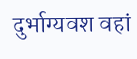दुर्भाग्यवश वहां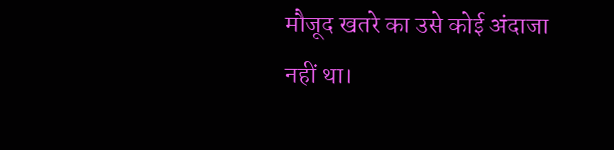मौजूद खतरे का उसे कोई अंदाजा नहीं था।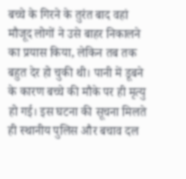बच्चे के गिरने के तुरंत बाद वहां मौजूद लोगों ने उसे बाहर निकालने का प्रयास किया, लेकिन तब तक बहुत देर हो चुकी थी। पानी में डूबने के कारण बच्चे की मौके पर ही मृत्यु हो गई। इस घटना की सूचना मिलते ही स्थानीय पुलिस और बचाव दल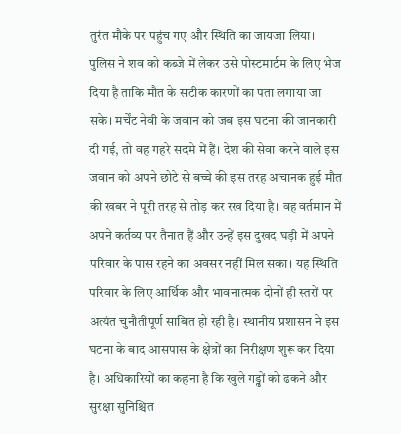तुरंत मौके पर पहुंच गए और स्थिति का जायजा लिया। पुलिस ने शव को कब्जे में लेकर उसे पोस्टमार्टम के लिए भेज दिया है ताकि मौत के सटीक कारणों का पता लगाया जा सके। मर्चेंट नेवी के जवान को जब इस घटना की जानकारी दी गई, तो वह गहरे सदमे में हैं। देश की सेवा करने वाले इस जवान को अपने छोटे से बच्चे की इस तरह अचानक हुई मौत की खबर ने पूरी तरह से तोड़ कर रख दिया है। वह वर्तमान में अपने कर्तव्य पर तैनात हैं और उन्हें इस दुखद घड़ी में अपने परिवार के पास रहने का अवसर नहीं मिल सका। यह स्थिति परिवार के लिए आर्थिक और भावनात्मक दोनों ही स्तरों पर अत्यंत चुनौतीपूर्ण साबित हो रही है। स्थानीय प्रशासन ने इस घटना के बाद आसपास के क्षेत्रों का निरीक्षण शुरू कर दिया है। अधिकारियों का कहना है कि खुले गड्ढों को ढकने और सुरक्षा सुनिश्चित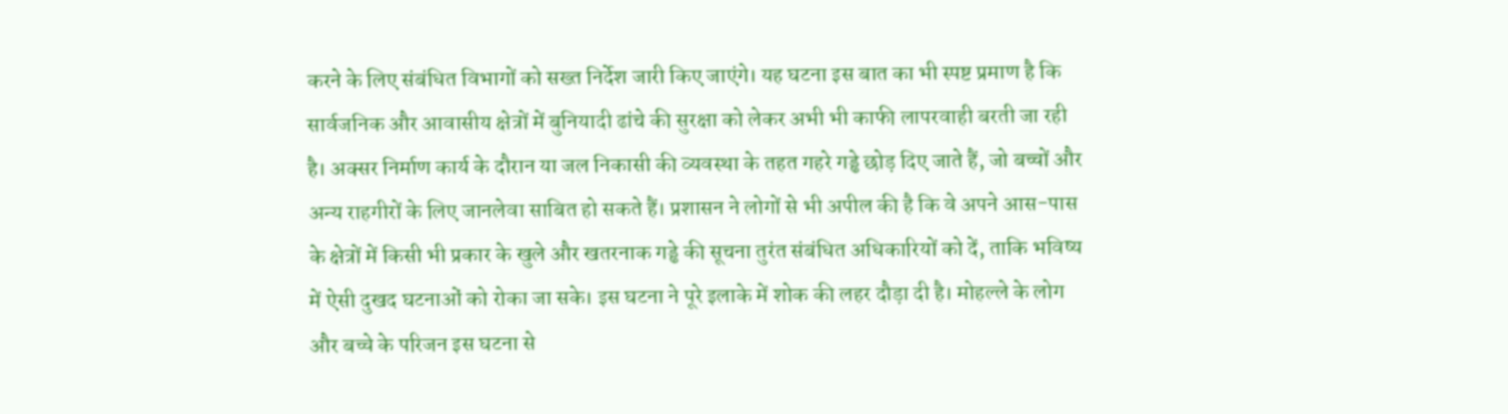करने के लिए संबंधित विभागों को सख्त निर्देश जारी किए जाएंगे। यह घटना इस बात का भी स्पष्ट प्रमाण है कि सार्वजनिक और आवासीय क्षेत्रों में बुनियादी ढांचे की सुरक्षा को लेकर अभी भी काफी लापरवाही बरती जा रही है। अक्सर निर्माण कार्य के दौरान या जल निकासी की व्यवस्था के तहत गहरे गड्ढे छोड़ दिए जाते हैं, जो बच्चों और अन्य राहगीरों के लिए जानलेवा साबित हो सकते हैं। प्रशासन ने लोगों से भी अपील की है कि वे अपने आस-पास के क्षेत्रों में किसी भी प्रकार के खुले और खतरनाक गड्ढे की सूचना तुरंत संबंधित अधिकारियों को दें, ताकि भविष्य में ऐसी दुखद घटनाओं को रोका जा सके। इस घटना ने पूरे इलाके में शोक की लहर दौड़ा दी है। मोहल्ले के लोग और बच्चे के परिजन इस घटना से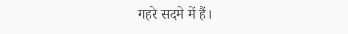गहरे सदमे में हैं।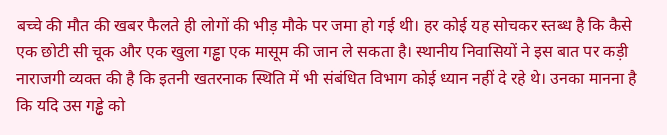बच्चे की मौत की खबर फैलते ही लोगों की भीड़ मौके पर जमा हो गई थी। हर कोई यह सोचकर स्तब्ध है कि कैसे एक छोटी सी चूक और एक खुला गड्ढा एक मासूम की जान ले सकता है। स्थानीय निवासियों ने इस बात पर कड़ी नाराजगी व्यक्त की है कि इतनी खतरनाक स्थिति में भी संबंधित विभाग कोई ध्यान नहीं दे रहे थे। उनका मानना है कि यदि उस गड्ढे को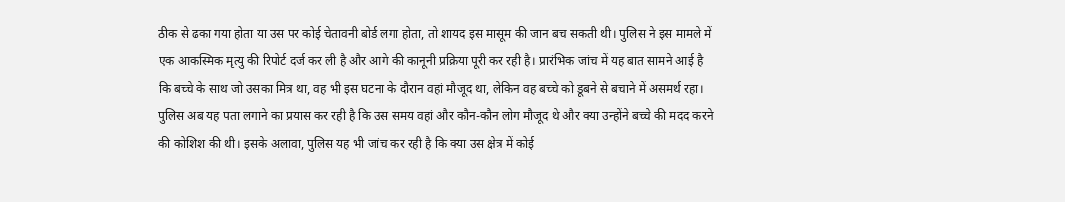ठीक से ढका गया होता या उस पर कोई चेतावनी बोर्ड लगा होता, तो शायद इस मासूम की जान बच सकती थी। पुलिस ने इस मामले में एक आकस्मिक मृत्यु की रिपोर्ट दर्ज कर ली है और आगे की कानूनी प्रक्रिया पूरी कर रही है। प्रारंभिक जांच में यह बात सामने आई है कि बच्चे के साथ जो उसका मित्र था, वह भी इस घटना के दौरान वहां मौजूद था, लेकिन वह बच्चे को डूबने से बचाने में असमर्थ रहा। पुलिस अब यह पता लगाने का प्रयास कर रही है कि उस समय वहां और कौन-कौन लोग मौजूद थे और क्या उन्होंने बच्चे की मदद करने की कोशिश की थी। इसके अलावा, पुलिस यह भी जांच कर रही है कि क्या उस क्षेत्र में कोई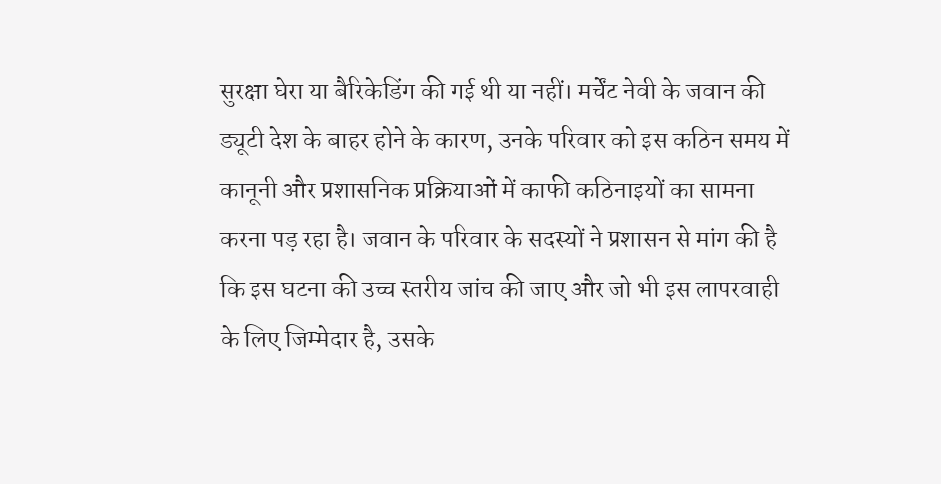सुरक्षा घेरा या बैरिकेडिंग की गई थी या नहीं। मर्चेंट नेवी के जवान की ड्यूटी देश के बाहर होने के कारण, उनके परिवार को इस कठिन समय में कानूनी और प्रशासनिक प्रक्रियाओं में काफी कठिनाइयों का सामना करना पड़ रहा है। जवान के परिवार के सदस्यों ने प्रशासन से मांग की है कि इस घटना की उच्च स्तरीय जांच की जाए और जो भी इस लापरवाही के लिए जिम्मेदार है, उसके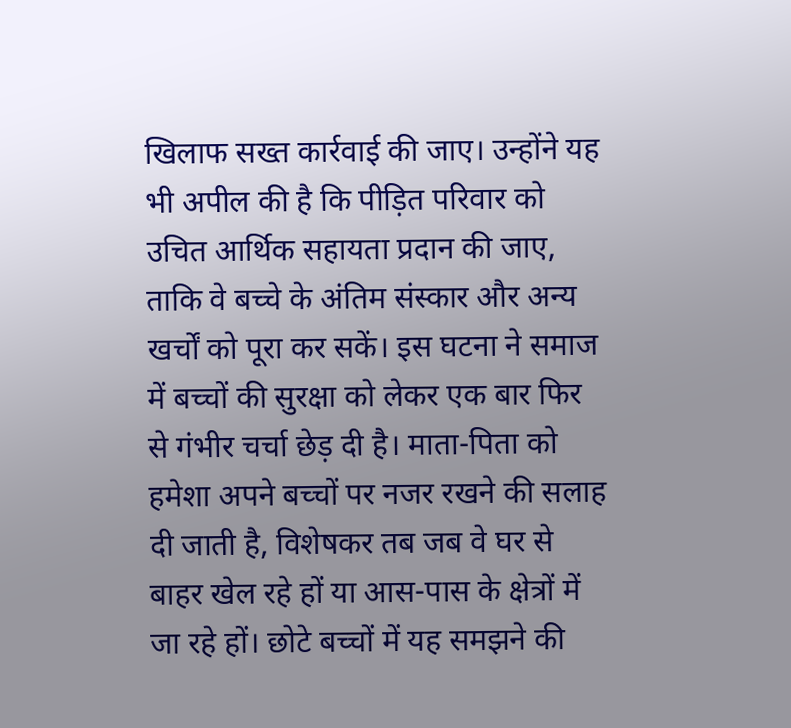खिलाफ सख्त कार्रवाई की जाए। उन्होंने यह भी अपील की है कि पीड़ित परिवार को उचित आर्थिक सहायता प्रदान की जाए, ताकि वे बच्चे के अंतिम संस्कार और अन्य खर्चों को पूरा कर सकें। इस घटना ने समाज में बच्चों की सुरक्षा को लेकर एक बार फिर से गंभीर चर्चा छेड़ दी है। माता-पिता को हमेशा अपने बच्चों पर नजर रखने की सलाह दी जाती है, विशेषकर तब जब वे घर से बाहर खेल रहे हों या आस-पास के क्षेत्रों में जा रहे हों। छोटे बच्चों में यह समझने की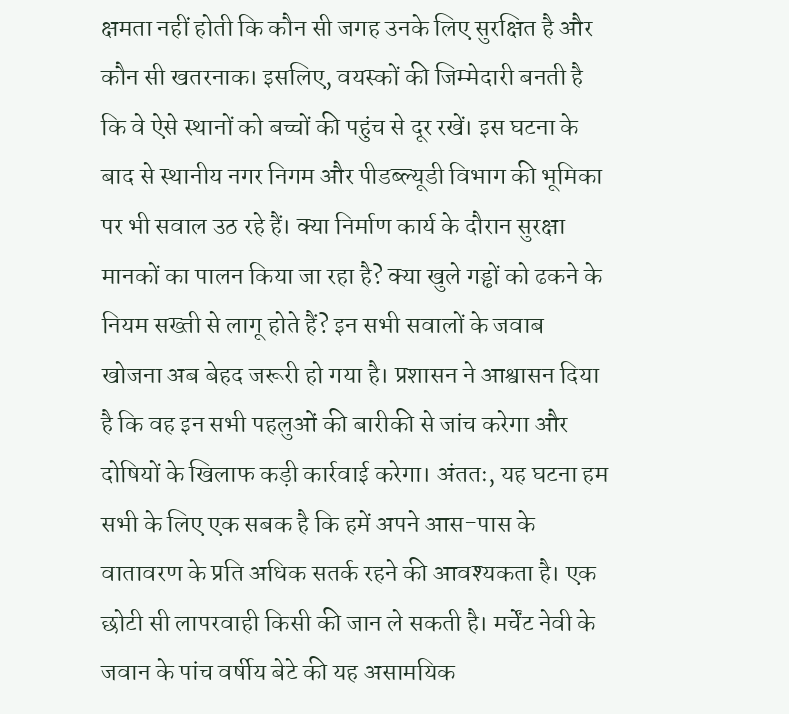क्षमता नहीं होती कि कौन सी जगह उनके लिए सुरक्षित है और कौन सी खतरनाक। इसलिए, वयस्कों की जिम्मेदारी बनती है कि वे ऐसे स्थानों को बच्चों की पहुंच से दूर रखें। इस घटना के बाद से स्थानीय नगर निगम और पीडब्ल्यूडी विभाग की भूमिका पर भी सवाल उठ रहे हैं। क्या निर्माण कार्य के दौरान सुरक्षा मानकों का पालन किया जा रहा है? क्या खुले गड्ढों को ढकने के नियम सख्ती से लागू होते हैं? इन सभी सवालों के जवाब खोजना अब बेहद जरूरी हो गया है। प्रशासन ने आश्वासन दिया है कि वह इन सभी पहलुओं की बारीकी से जांच करेगा और दोषियों के खिलाफ कड़ी कार्रवाई करेगा। अंततः, यह घटना हम सभी के लिए एक सबक है कि हमें अपने आस-पास के वातावरण के प्रति अधिक सतर्क रहने की आवश्यकता है। एक छोटी सी लापरवाही किसी की जान ले सकती है। मर्चेंट नेवी के जवान के पांच वर्षीय बेटे की यह असामयिक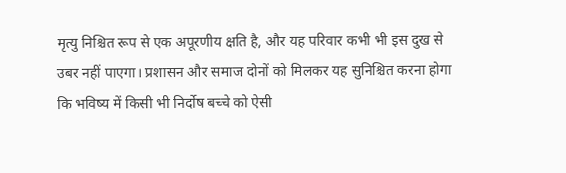मृत्यु निश्चित रूप से एक अपूरणीय क्षति है, और यह परिवार कभी भी इस दुख से उबर नहीं पाएगा। प्रशासन और समाज दोनों को मिलकर यह सुनिश्चित करना होगा कि भविष्य में किसी भी निर्दोष बच्चे को ऐसी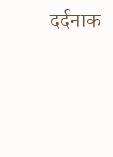दर्दनाक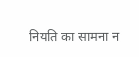नियति का सामना न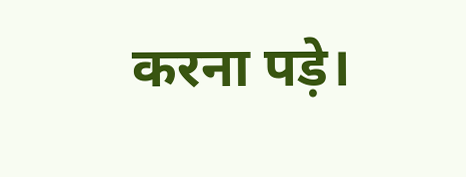करना पड़े।